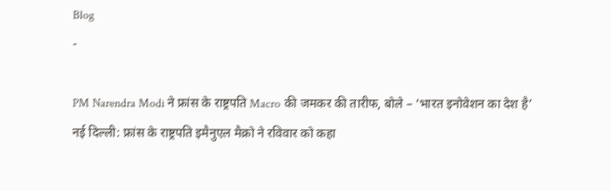Blog
-

PM Narendra Modi ने फ्रांस के राष्ट्रपति Macro की जमकर की तारीफ, बोले – ‘भारत इनोवेशन का देश है’
नई दिल्ली: फ्रांस के राष्ट्रपति इमैनुएल मैक्रो ने रविवार को कहा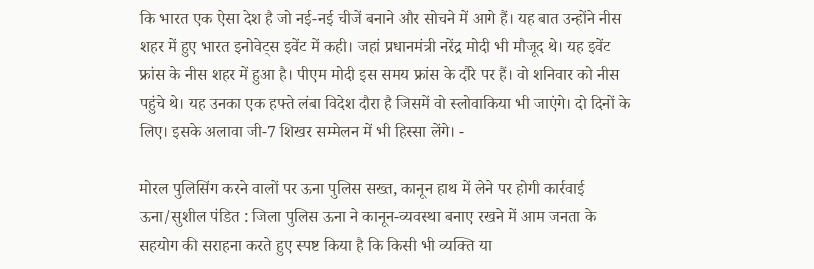कि भारत एक ऐसा देश है जो नई-नई चीजें बनाने और सोचने में आगे हैं। यह बात उन्होंने नीस शहर में हुए भारत इनोवेट्स इवेंट में कही। जहां प्रधानमंत्री नरेंद्र मोदी भी मौजूद थे। यह इवेंट फ्रांस के नीस शहर में हुआ है। पीएम मोदी इस समय फ्रांस के दौरे पर हैं। वो शनिवार को नीस पहुंचे थे। यह उनका एक हफ्ते लंबा विदेश दौरा है जिसमें वो स्लोवाकिया भी जाएंगे। दो दिनों के लिए। इसके अलावा जी-7 शिखर सम्मेलन में भी हिस्सा लेंगे। -

मोरल पुलिसिंग करने वालों पर ऊना पुलिस सख्त, कानून हाथ में लेने पर होगी कार्रवाई
ऊना/सुशील पंडित : जिला पुलिस ऊना ने कानून-व्यवस्था बनाए रखने में आम जनता के सहयोग की सराहना करते हुए स्पष्ट किया है कि किसी भी व्यक्ति या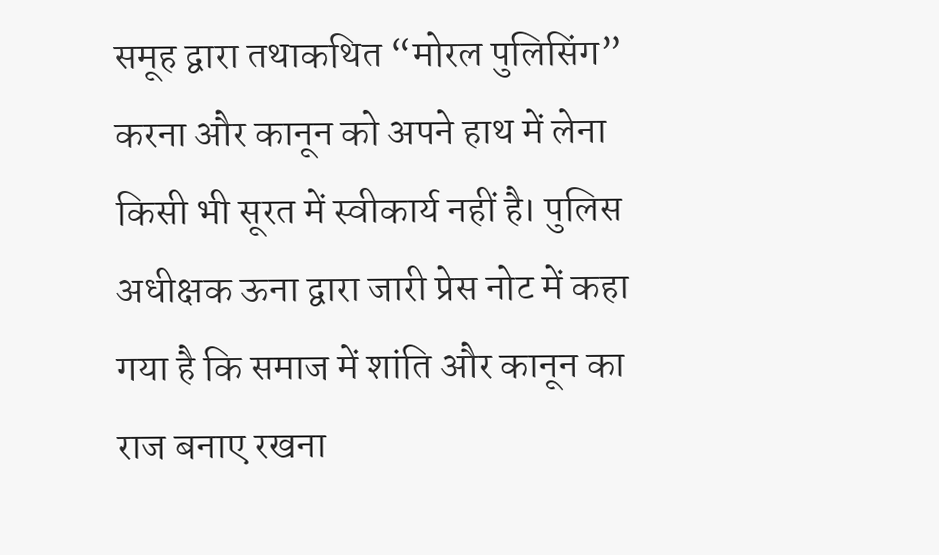समूह द्वारा तथाकथित “मोरल पुलिसिंग” करना और कानून को अपने हाथ में लेना किसी भी सूरत में स्वीकार्य नहीं है। पुलिस अधीक्षक ऊना द्वारा जारी प्रेस नोट में कहा गया है कि समाज में शांति और कानून का राज बनाए रखना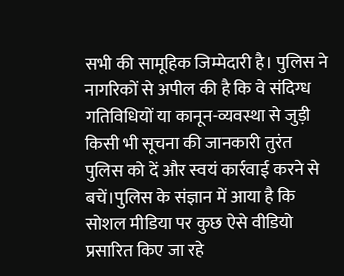सभी की सामूहिक जिम्मेदारी है। पुलिस ने नागरिकों से अपील की है कि वे संदिग्ध गतिविधियों या कानून-व्यवस्था से जुड़ी किसी भी सूचना की जानकारी तुरंत पुलिस को दें और स्वयं कार्रवाई करने से बचें।पुलिस के संज्ञान में आया है कि सोशल मीडिया पर कुछ ऐसे वीडियो प्रसारित किए जा रहे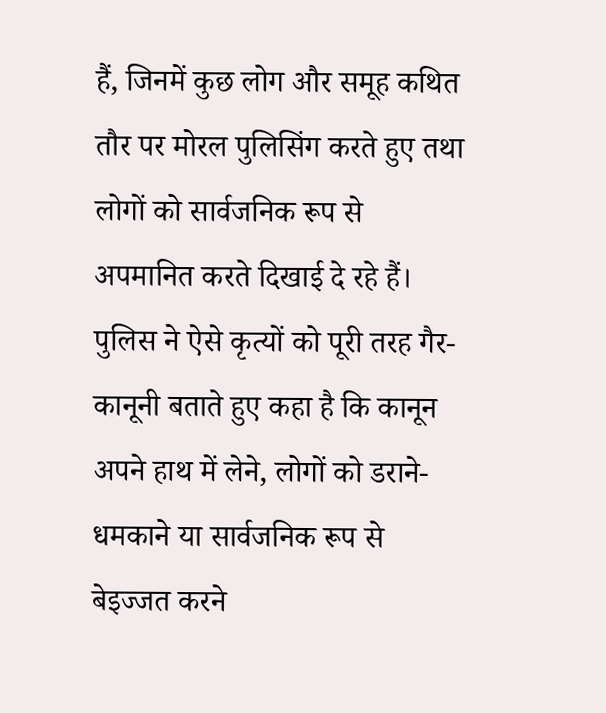हैं, जिनमें कुछ लोग और समूह कथित तौर पर मोरल पुलिसिंग करते हुए तथा लोगों को सार्वजनिक रूप से अपमानित करते दिखाई दे रहे हैं। पुलिस ने ऐसे कृत्यों को पूरी तरह गैर-कानूनी बताते हुए कहा है कि कानून अपने हाथ में लेने, लोगों को डराने-धमकाने या सार्वजनिक रूप से बेइज्जत करने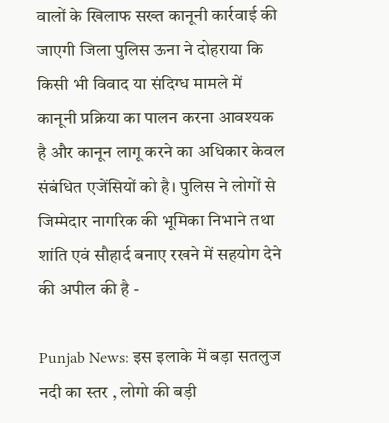वालों के खिलाफ सख्त कानूनी कार्रवाई की जाएगी जिला पुलिस ऊना ने दोहराया कि किसी भी विवाद या संदिग्ध मामले में कानूनी प्रक्रिया का पालन करना आवश्यक है और कानून लागू करने का अधिकार केवल संबंधित एजेंसियों को है। पुलिस ने लोगों से जिम्मेदार नागरिक की भूमिका निभाने तथा शांति एवं सौहार्द बनाए रखने में सहयोग देने की अपील की है -

Punjab News: इस इलाके में बड़ा सतलुज नदी का स्तर , लोगो की बड़ी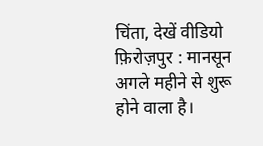चिंता, देखें वीडियो
फ़िरोज़पुर : मानसून अगले महीने से शुरू होने वाला है।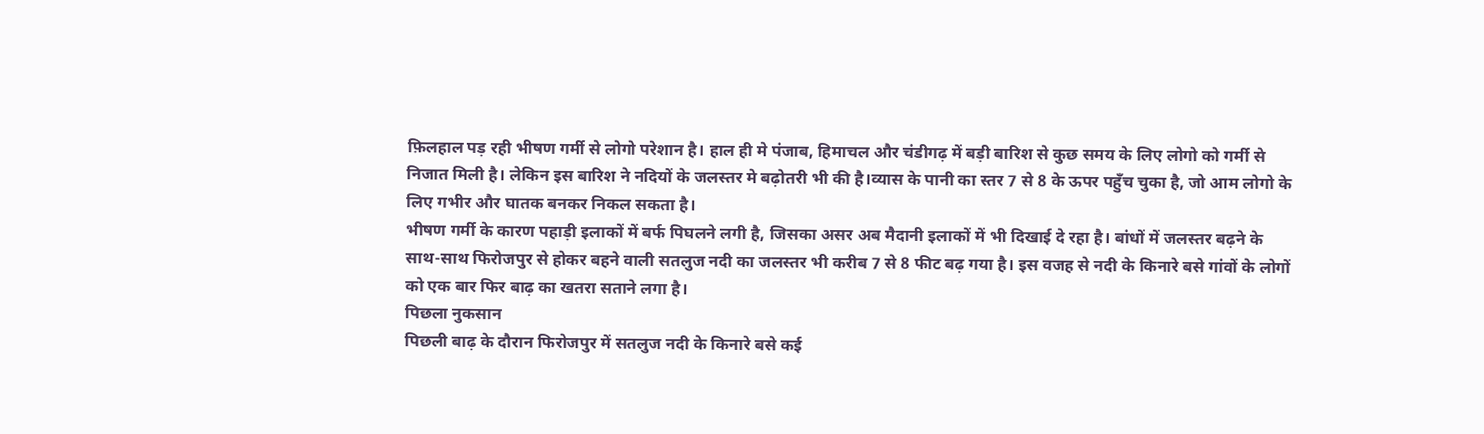फ़िलहाल पड़ रही भीषण गर्मी से लोगो परेशान है। हाल ही मे पंजाब, हिमाचल और चंडीगढ़ में बड़ी बारिश से कुछ समय के लिए लोगो को गर्मी से निजात मिली है। लेकिन इस बारिश ने नदियों के जलस्तर मे बढ़ोतरी भी की है।व्यास के पानी का स्तर 7 से 8 के ऊपर पहुँच चुका है, जो आम लोगो के लिए गभीर और घातक बनकर निकल सकता है।
भीषण गर्मी के कारण पहाड़ी इलाकों में बर्फ पिघलने लगी है, जिसका असर अब मैदानी इलाकों में भी दिखाई दे रहा है। बांधों में जलस्तर बढ़ने के साथ-साथ फिरोजपुर से होकर बहने वाली सतलुज नदी का जलस्तर भी करीब 7 से 8 फीट बढ़ गया है। इस वजह से नदी के किनारे बसे गांवों के लोगों को एक बार फिर बाढ़ का खतरा सताने लगा है।
पिछला नुकसान
पिछली बाढ़ के दौरान फिरोजपुर में सतलुज नदी के किनारे बसे कई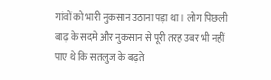गांवों को भारी नुकसान उठाना पड़ा था। लोग पिछली बाढ़ के सदमे और नुकसान से पूरी तरह उबर भी नहीं पाए थे कि सतलुज के बढ़ते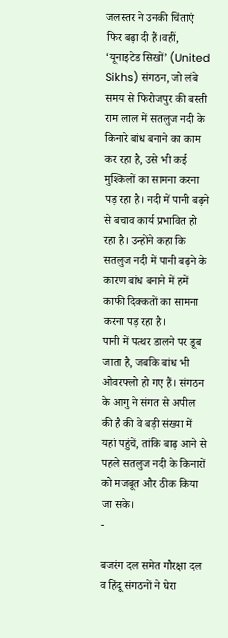जलस्तर ने उनकी चिंताएं फिर बढ़ा दी हैं।वहीं, ‘यूनाइटेड सिखों’ (United Sikhs) संगठन, जो लंबे समय से फिरोजपुर की बस्ती राम लाल में सतलुज नदी के किनारे बांध बनाने का काम कर रहा है, उसे भी कई मुश्किलों का सामना करना पड़ रहा है। नदी में पानी बढ़ने से बचाव कार्य प्रभावित हो रहा है। उन्होंने कहा कि सतलुज नदी में पानी बढ़ने के कारण बांध बनाने में हमें काफी दिक्कतों का सामना करना पड़ रहा है।
पानी में पत्थर डालने पर डूब जाता है, जबकि बांध भी ओवरफ्लो हो गए हैं। संगठन के आगु ने संगत से अपील की है की वे बड़ी संख्या में यहां पहुंचें, तांकि बाढ़ आने से पहले सतलुज नदी के किनारों को मजबूत और ठीक किया जा सके।
-

बजरंग दल समेत गौरक्षा दल व हिंदू संगठनों ने घेरा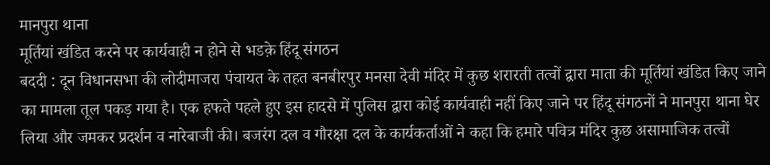मानपुरा थाना
मूर्तियां खंडित करने पर कार्यवाही न होने से भडक़े हिंदू संगठन
बददी : दून विधानसभा की लोदीमाजरा पंचायत के तहत बनबीरपुर मनसा देवी मंदिर में कुछ शरारती तत्वों द्वारा माता की मूर्तियां खंडित किए जाने का मामला तूल पकड़ गया है। एक हफते पहले हुए इस हादसे में पुलिस द्वारा कोई कार्यवाही नहीं किए जाने पर हिंदू संगठनों ने मानपुरा थाना घेर लिया और जमकर प्रदर्शन व नारेबाजी की। बजरंग दल व गौरक्षा दल के कार्यकर्ताओं ने कहा कि हमारे पवित्र मंदिर कुछ असामाजिक तत्वों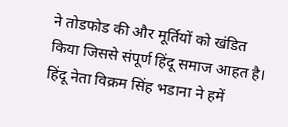ने तोडफोड की और मूर्तियों को खंडित किया जिससे संपूर्ण हिंदू समाज आहत है। हिंदू नेता विक्रम सिंह भडाना ने हमें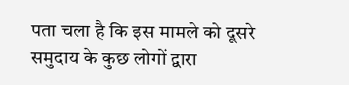पता चला है कि इस मामले को दूसरे समुदाय के कुछ लोगों द्वारा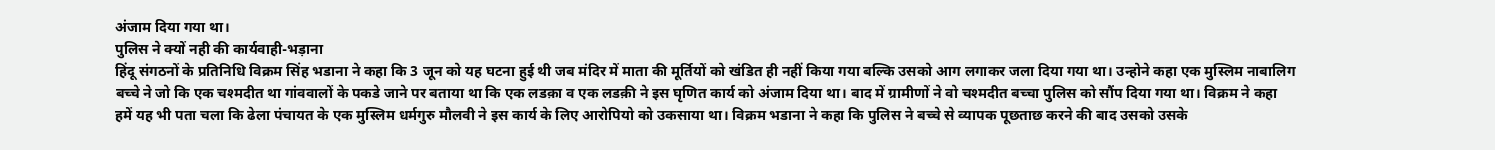अंजाम दिया गया था।
पुलिस ने क्यों नही की कार्यवाही-भड़ाना
हिंदू संगठनों के प्रतिनिधि विक्रम सिंह भडाना ने कहा कि 3 जून को यह घटना हुई थी जब मंदिर में माता की मूर्तियों को खंडित ही नहीं किया गया बल्कि उसको आग लगाकर जला दिया गया था। उन्होने कहा एक मुस्लिम नाबालिग बच्चे ने जो कि एक चश्मदीत था गांववालों के पकडे जाने पर बताया था कि एक लडक़ा व एक लडक़ी ने इस घृणित कार्य को अंजाम दिया था। बाद में ग्रामीणों ने वो चश्मदीत बच्चा पुलिस को सौंप दिया गया था। विक्रम ने कहा हमें यह भी पता चला कि ढेला पंचायत के एक मुस्लिम धर्मगुरु मौलवी ने इस कार्य के लिए आरोपियो को उकसाया था। विक्रम भडाना ने कहा कि पुलिस ने बच्चे से व्यापक पूछताछ करने की बाद उसको उसके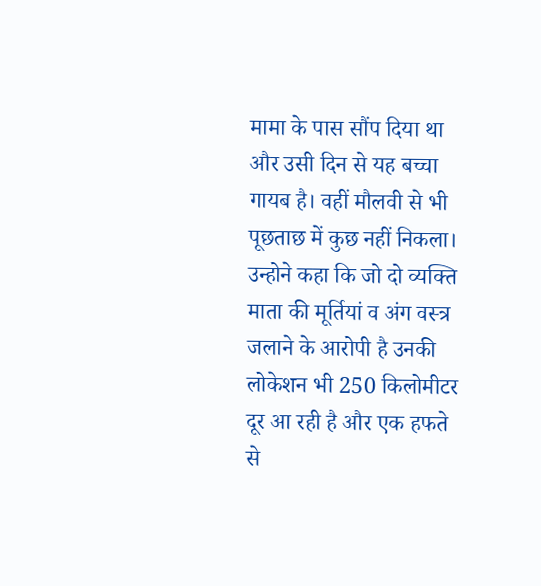मामा के पास सौंप दिया था और उसी दिन से यह बच्चा गायब है। वहीं मौलवी से भी पूछताछ में कुछ नहीं निकला। उन्होने कहा कि जो दो व्यक्ति माता की मूर्तियां व अंग वस्त्र जलाने के आरोपी है उनकी लोकेशन भी 250 किलोमीटर दूर आ रही है और एक हफते से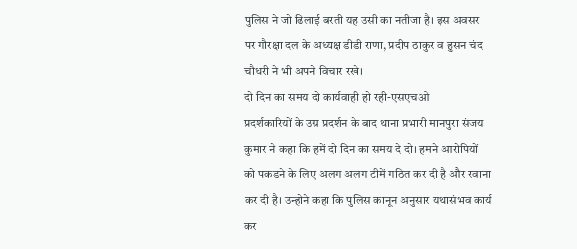पुलिस ने जो ढिलाई बरती यह उसी का नतीजा है। इस अवसर पर गौरक्षा दल के अध्यक्ष डीडी राणा, प्रदीप ठाकुर व हुसन चंद चौधरी ने भी अपने विचार रखे।
दो दिन का समय दो कार्यवाही हो रही-एसएचओ
प्रदर्शकारियों के उग्र प्रदर्शन के बाद थाना प्रभारी मानपुरा संजय कुमार ने कहा कि हमें दो दिन का समय दे दो। हमने आरोपियों को पकडने के लिए अलग अलग टीमें गठित कर दी है और रवाना कर दी है। उन्होने कहा कि पुलिस कानून अनुसार यथासंभव कार्य कर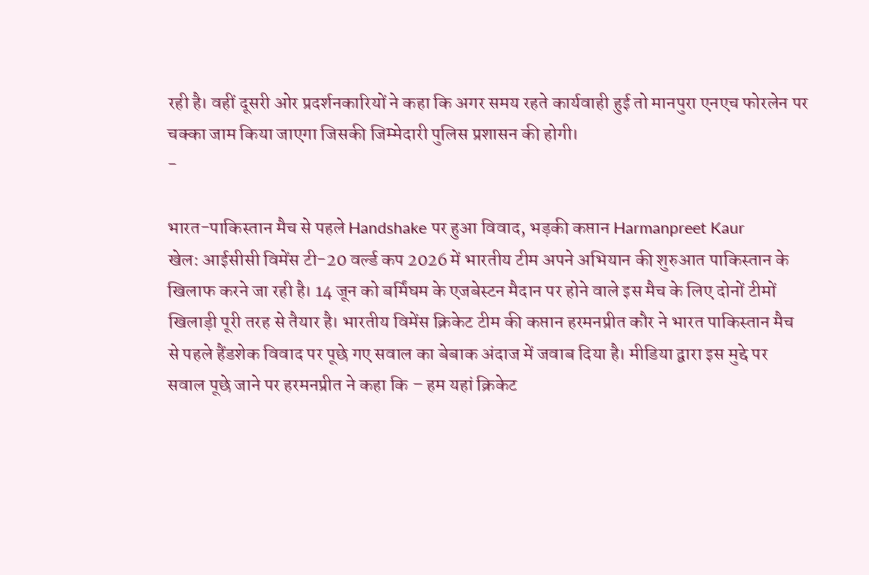रही है। वहीं दूसरी ओर प्रदर्शनकारियों ने कहा कि अगर समय रहते कार्यवाही हुई तो मानपुरा एनएच फोरलेन पर चक्का जाम किया जाएगा जिसकी जिम्मेदारी पुलिस प्रशासन की होगी।
-

भारत-पाकिस्तान मैच से पहले Handshake पर हुआ विवाद, भड़की कप्तान Harmanpreet Kaur
खेल: आईसीसी विमेंस टी-20 वर्ल्ड कप 2026 में भारतीय टीम अपने अभियान की शुरुआत पाकिस्तान के खिलाफ करने जा रही है। 14 जून को बर्मिंघम के एजबेस्टन मैदान पर होने वाले इस मैच के लिए दोनों टीमों खिलाड़ी पूरी तरह से तैयार है। भारतीय विमेंस क्रिकेट टीम की कप्तान हरमनप्रीत कौर ने भारत पाकिस्तान मैच से पहले हैंडशेक विवाद पर पूछे गए सवाल का बेबाक अंदाज में जवाब दिया है। मीडिया द्वारा इस मुद्दे पर सवाल पूछे जाने पर हरमनप्रीत ने कहा कि – हम यहां क्रिकेट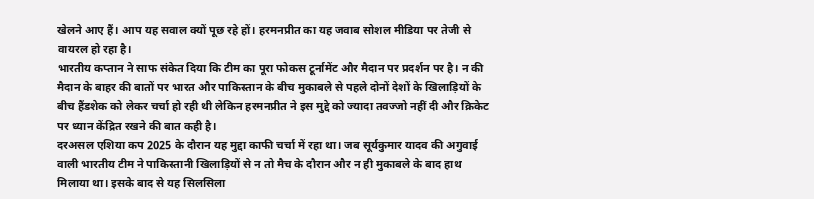खेलने आए हैं। आप यह सवाल क्यों पूछ रहे हों। हरमनप्रीत का यह जवाब सोशल मीडिया पर तेजी से वायरल हो रहा है।
भारतीय कप्तान ने साफ संकेत दिया कि टीम का पूरा फोकस टूर्नामेंट और मैदान पर प्रदर्शन पर है। न की मैदान के बाहर की बातों पर भारत और पाकिस्तान के बीच मुकाबले से पहले दोनों देशों के खिलाड़ियों के बीच हैंडशेक को लेकर चर्चा हो रही थी लेकिन हरमनप्रीत ने इस मुद्दे को ज्यादा तवज्जो नहीं दी और क्रिकेट पर ध्यान केंद्रित रखने की बात कही है।
दरअसल एशिया कप 2025 के दौरान यह मुद्दा काफी चर्चा में रहा था। जब सूर्यकुमार यादव की अगुवाई वाली भारतीय टीम ने पाकिस्तानी खिलाड़ियों से न तो मैच के दौरान और न ही मुकाबले के बाद हाथ मिलाया था। इसके बाद से यह सिलसिला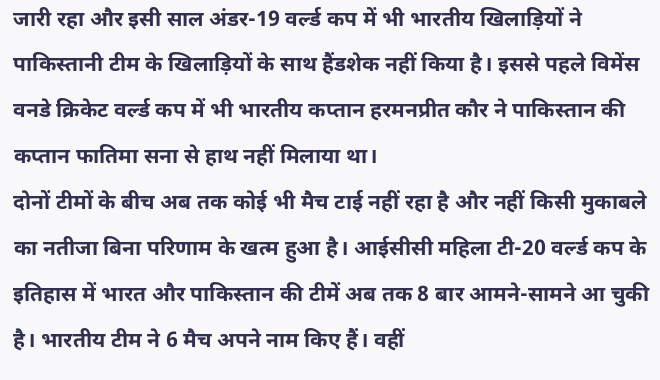जारी रहा और इसी साल अंडर-19 वर्ल्ड कप में भी भारतीय खिलाड़ियों ने पाकिस्तानी टीम के खिलाड़ियों के साथ हैंडशेक नहीं किया है। इससे पहले विमेंस वनडे क्रिकेट वर्ल्ड कप में भी भारतीय कप्तान हरमनप्रीत कौर ने पाकिस्तान की कप्तान फातिमा सना से हाथ नहीं मिलाया था।
दोनों टीमों के बीच अब तक कोई भी मैच टाई नहीं रहा है और नहीं किसी मुकाबले का नतीजा बिना परिणाम के खत्म हुआ है। आईसीसी महिला टी-20 वर्ल्ड कप के इतिहास में भारत और पाकिस्तान की टीमें अब तक 8 बार आमने-सामने आ चुकी है। भारतीय टीम ने 6 मैच अपने नाम किए हैं। वहीं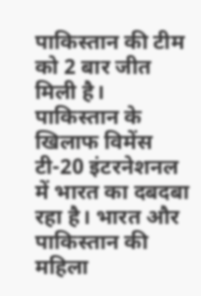पाकिस्तान की टीम को 2 बार जीत मिली है। पाकिस्तान के खिलाफ विमेंस टी-20 इंटरनेशनल में भारत का दबदबा रहा है। भारत और पाकिस्तान की महिला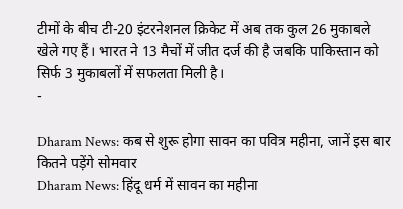टीमों के बीच टी-20 इंटरनेशनल क्रिकेट में अब तक कुल 26 मुकाबले खेले गए हैं। भारत ने 13 मैचों में जीत दर्ज की है जबकि पाकिस्तान को सिर्फ 3 मुकाबलों में सफलता मिली है।
-

Dharam News: कब से शुरू होगा सावन का पवित्र महीना, जानें इस बार कितने पड़ेंगे सोमवार
Dharam News: हिंदू धर्म में सावन का महीना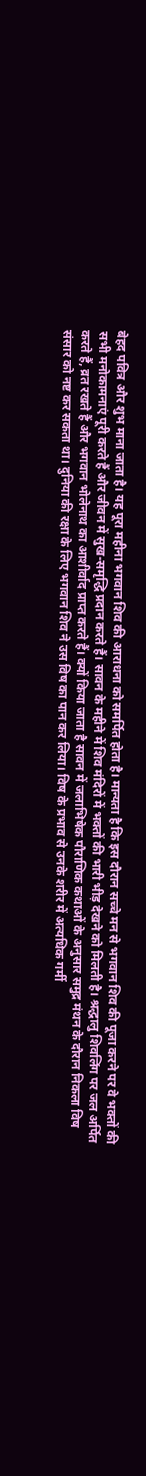बेहद पवित्र और शुभ माना जाता है। यह पूरा महीना भगवान शिव की आराधना को समर्पित होता है। मान्यता है कि इस दौरान सच्चे मन से भगवान शिव की पूजा करने पर वे भक्तों की सभी मनोकामनाएं पूरी करते हैं और जीवन में सुख-समृद्धि प्रदान करते हैं। सावन के महीने में शिव मंदिरों में भक्तों की भारी भीड़ देखने को मिलती है। श्रद्धालु शिवलिंग पर जल अर्पित करते हैं, व्रत रखते हैं और भगवान भोलेनाथ का आशीर्वाद प्राप्त करते हैं। क्यों किया जाता है सावन में जलाभिषेक पौराणिक कथाओं के अनुसार समुद्र मंथन के दौरान निकला विष संसार को नष्ट कर सकता था। दुनिया की रक्षा के लिए भगवान शिव ने उस विष का पान कर लिया। विष के प्रभाव से उनके शरीर में अत्यधिक गर्मी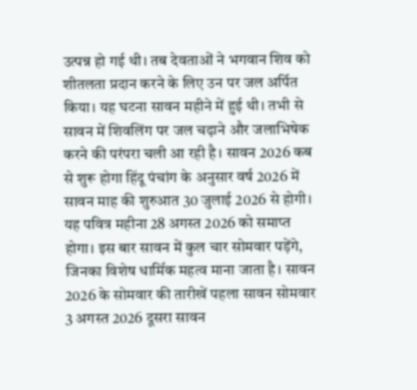उत्पन्न हो गई थी। तब देवताओं ने भगवान शिव को शीतलता प्रदान करने के लिए उन पर जल अर्पित किया। यह घटना सावन महीने में हुई थी। तभी से सावन में शिवलिंग पर जल चढ़ाने और जलाभिषेक करने की परंपरा चली आ रही है। सावन 2026 कब से शुरू होगा हिंदू पंचांग के अनुसार वर्ष 2026 में सावन माह की शुरुआत 30 जुलाई 2026 से होगी। यह पवित्र महीना 28 अगस्त 2026 को समाप्त होगा। इस बार सावन में कुल चार सोमवार पड़ेंगे, जिनका विशेष धार्मिक महत्व माना जाता है। सावन 2026 के सोमवार की तारीखें पहला सावन सोमवार 3 अगस्त 2026 दूसरा सावन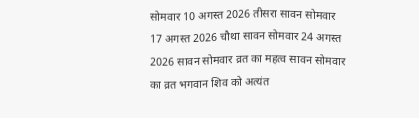सोमवार 10 अगस्त 2026 तीसरा सावन सोमवार 17 अगस्त 2026 चौथा सावन सोमवार 24 अगस्त 2026 सावन सोमवार व्रत का महत्व सावन सोमवार का व्रत भगवान शिव को अत्यंत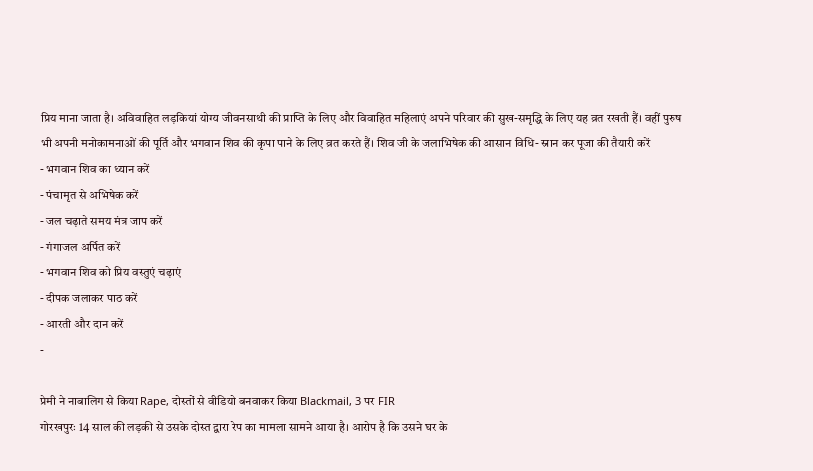प्रिय माना जाता है। अविवाहित लड़कियां योग्य जीवनसाथी की प्राप्ति के लिए और विवाहित महिलाएं अपने परिवार की सुख-समृद्धि के लिए यह व्रत रखती हैं। वहीं पुरुष भी अपनी मनोकामनाओं की पूर्ति और भगवान शिव की कृपा पाने के लिए व्रत करते हैं। शिव जी के जलाभिषेक की आसान विधि- स्नान कर पूजा की तैयारी करें
- भगवान शिव का ध्यान करें
- पंचामृत से अभिषेक करें
- जल चढ़ाते समय मंत्र जाप करें
- गंगाजल अर्पित करें
- भगवान शिव को प्रिय वस्तुएं चढ़ाएं
- दीपक जलाकर पाठ करें
- आरती और दान करें
-

प्रेमी ने नाबालिग से किया Rape, दोस्तों से वीडियो बनवाकर किया Blackmail, 3 पर FIR
गोरखपुरः 14 साल की लड़की से उसके दोस्त द्वारा रेप का मामला सामने आया है। आरोप है कि उसने घर के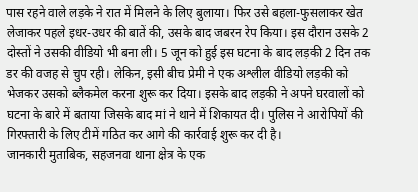पास रहने वाले लड़के ने रात में मिलने के लिए बुलाया। फिर उसे बहला-फुसलाकर खेत लेजाकर पहले इधर-उधर की बातें की, उसके बाद जबरन रेप किया। इस दौरान उसके 2 दोस्तों ने उसकी वीडियो भी बना ली। 5 जून को हुई इस घटना के बाद लड़की 2 दिन तक डर की वजह से चुप रही। लेकिन, इसी बीच प्रेमी ने एक अश्लील वीडियो लड़की को भेजकर उसको ब्लैकमेल करना शुरू कर दिया। इसके बाद लड़की ने अपने घरवालों को घटना के बारे में बताया जिसके बाद मां ने थाने में शिकायत दी। पुलिस ने आरोपियों की गिरफ्तारी के लिए टीमें गठित कर आगे की कार्रवाई शुरू कर दी है।
जानकारी मुताबिक, सहजनवा थाना क्षेत्र के एक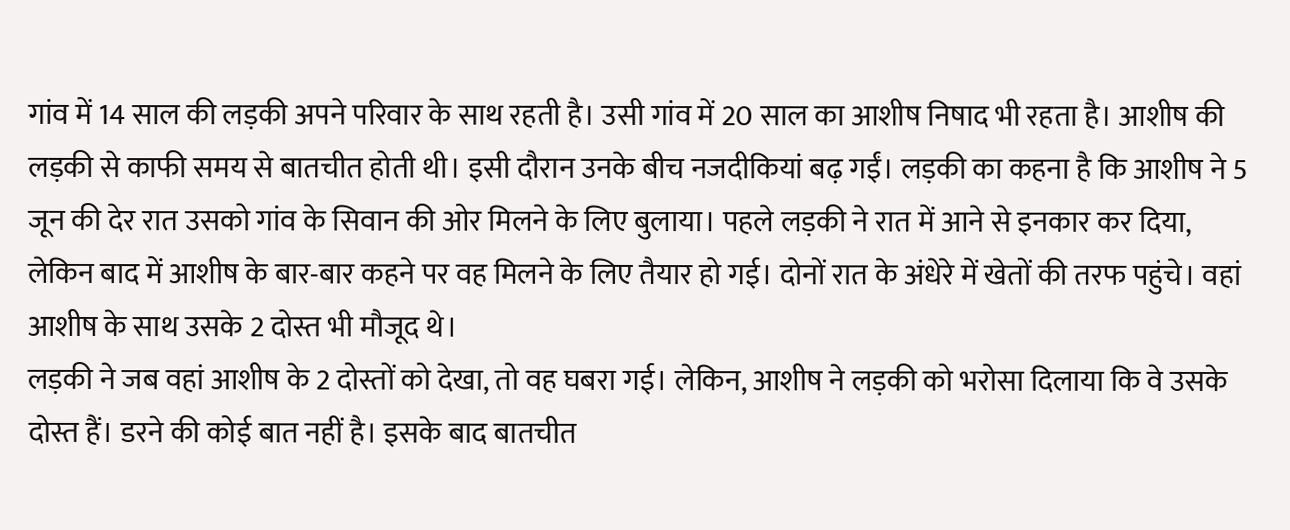गांव में 14 साल की लड़की अपने परिवार के साथ रहती है। उसी गांव में 20 साल का आशीष निषाद भी रहता है। आशीष की लड़की से काफी समय से बातचीत होती थी। इसी दौरान उनके बीच नजदीकियां बढ़ गईं। लड़की का कहना है कि आशीष ने 5 जून की देर रात उसको गांव के सिवान की ओर मिलने के लिए बुलाया। पहले लड़की ने रात में आने से इनकार कर दिया, लेकिन बाद में आशीष के बार-बार कहने पर वह मिलने के लिए तैयार हो गई। दोनों रात के अंधेरे में खेतों की तरफ पहुंचे। वहां आशीष के साथ उसके 2 दोस्त भी मौजूद थे।
लड़की ने जब वहां आशीष के 2 दोस्तों को देखा, तो वह घबरा गई। लेकिन, आशीष ने लड़की को भरोसा दिलाया कि वे उसके दोस्त हैं। डरने की कोई बात नहीं है। इसके बाद बातचीत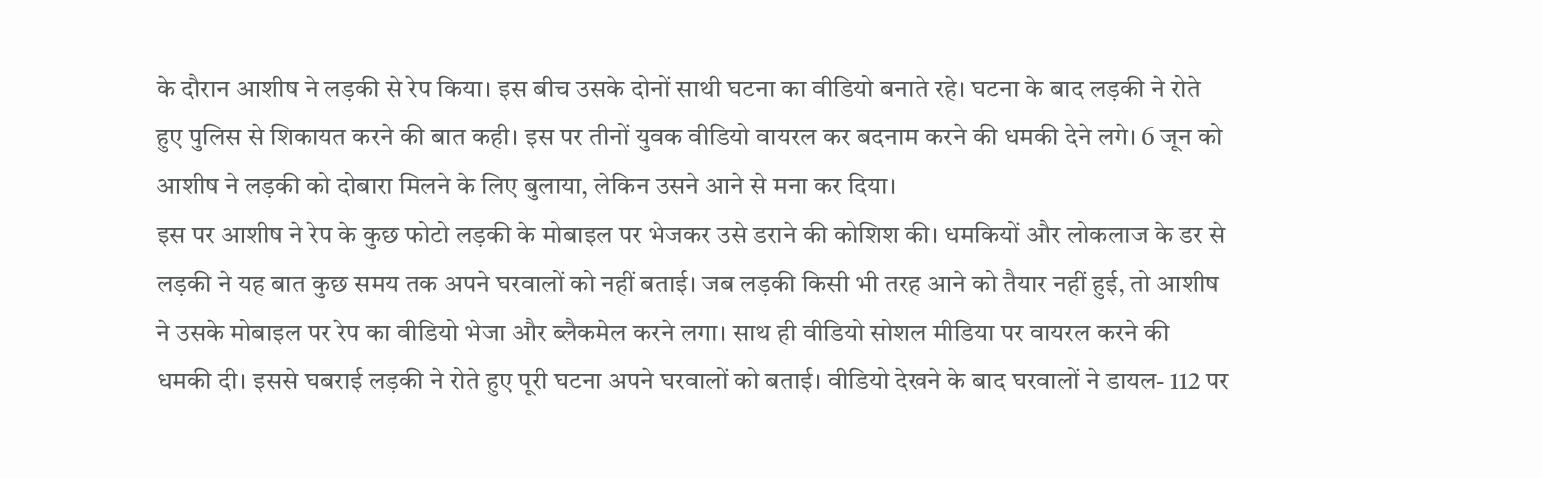के दौरान आशीष ने लड़की से रेप किया। इस बीच उसके दोनों साथी घटना का वीडियो बनाते रहे। घटना के बाद लड़की ने रोते हुए पुलिस से शिकायत करने की बात कही। इस पर तीनों युवक वीडियो वायरल कर बदनाम करने की धमकी देने लगे। 6 जून को आशीष ने लड़की को दोबारा मिलने के लिए बुलाया, लेकिन उसने आने से मना कर दिया।
इस पर आशीष ने रेप के कुछ फोटो लड़की के मोबाइल पर भेजकर उसे डराने की कोशिश की। धमकियों और लोकलाज के डर से लड़की ने यह बात कुछ समय तक अपने घरवालों को नहीं बताई। जब लड़की किसी भी तरह आने को तैयार नहीं हुई, तो आशीष ने उसके मोबाइल पर रेप का वीडियो भेजा और ब्लैकमेल करने लगा। साथ ही वीडियो सोशल मीडिया पर वायरल करने की धमकी दी। इससे घबराई लड़की ने रोते हुए पूरी घटना अपने घरवालों को बताई। वीडियो देखने के बाद घरवालों ने डायल- 112 पर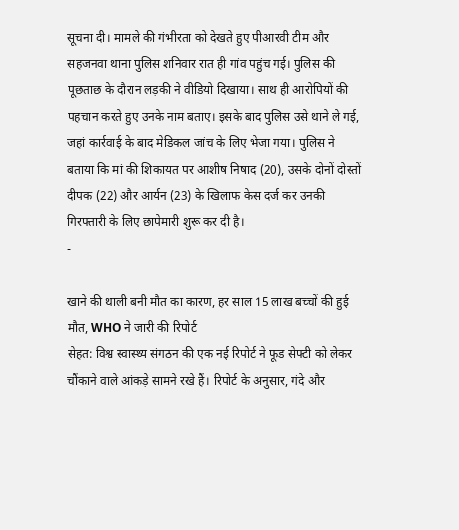सूचना दी। मामले की गंभीरता को देखते हुए पीआरवी टीम और सहजनवा थाना पुलिस शनिवार रात ही गांव पहुंच गई। पुलिस की पूछताछ के दौरान लड़की ने वीडियो दिखाया। साथ ही आरोपियों की पहचान करते हुए उनके नाम बताए। इसके बाद पुलिस उसे थाने ले गई, जहां कार्रवाई के बाद मेडिकल जांच के लिए भेजा गया। पुलिस ने बताया कि मां की शिकायत पर आशीष निषाद (20), उसके दोनों दोस्तों दीपक (22) और आर्यन (23) के खिलाफ केस दर्ज कर उनकी गिरफ्तारी के लिए छापेमारी शुरू कर दी है।
-

खाने की थाली बनी मौत का कारण, हर साल 15 लाख बच्चों की हुई मौत, WHO ने जारी की रिपोर्ट
सेहत: विश्व स्वास्थ्य संगठन की एक नई रिपोर्ट ने फूड सेफ्टी को लेकर चौंकाने वाले आंकड़े सामने रखे हैं। रिपोर्ट के अनुसार, गंदे और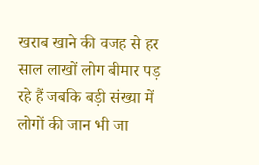खराब खाने की वजह से हर साल लाखों लोग बीमार पड़ रहे हैं जबकि बड़ी संख्या में लोगों की जान भी जा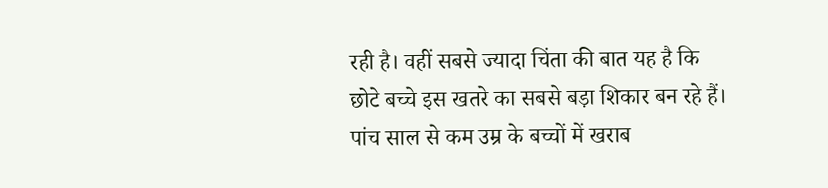रही है। वहीं सबसे ज्यादा चिंता की बात यह है कि छोटे बच्चे इस खतरे का सबसे बड़ा शिकार बन रहे हैं। पांच साल से कम उम्र के बच्चों में खराब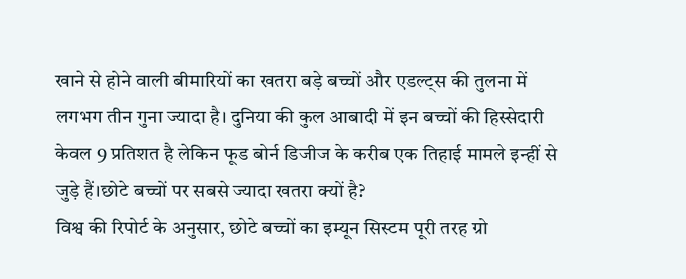खाने से होने वाली बीमारियों का खतरा बड़े बच्चों और एडल्ट्स की तुलना में लगभग तीन गुना ज्यादा है। दुनिया की कुल आबादी में इन बच्चों की हिस्सेदारी केवल 9 प्रतिशत है लेकिन फूड बोर्न डिजीज के करीब एक तिहाई मामले इन्हीं से जुड़े हैं।छोटे बच्चों पर सबसे ज्यादा खतरा क्यों है?
विश्व की रिपोर्ट के अनुसार, छोटे बच्चों का इम्यून सिस्टम पूरी तरह ग्रो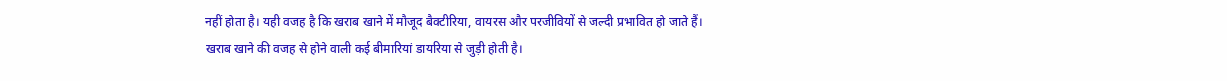नहीं होता है। यही वजह है कि खराब खाने में मौजूद बैक्टीरिया, वायरस और परजीवियों से जल्दी प्रभावित हो जाते हैं। खराब खाने की वजह से होने वाली कई बीमारियां डायरिया से जुड़ी होती है।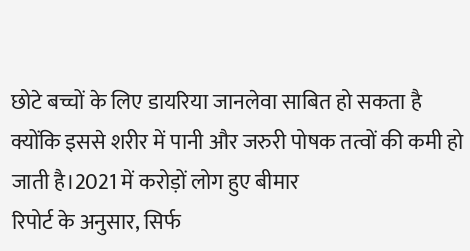छोटे बच्चों के लिए डायरिया जानलेवा साबित हो सकता है क्योंकि इससे शरीर में पानी और जरुरी पोषक तत्वों की कमी हो जाती है।2021 में करोड़ों लोग हुए बीमार
रिपोर्ट के अनुसार, सिर्फ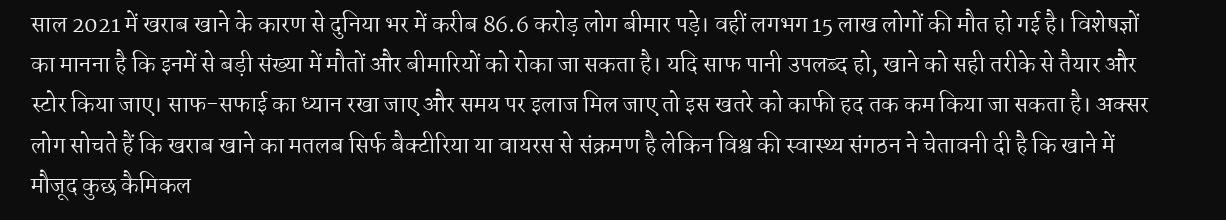साल 2021 में खराब खाने के कारण से दुनिया भर में करीब 86.6 करोड़ लोग बीमार पड़े। वहीं लगभग 15 लाख लोगों की मौत हो गई है। विशेषज्ञों का मानना है कि इनमें से बड़ी संख्या में मौतों और बीमारियों को रोका जा सकता है। यदि साफ पानी उपलब्द हो, खाने को सही तरीके से तैयार और स्टोर किया जाए। साफ-सफाई का ध्यान रखा जाए और समय पर इलाज मिल जाए तो इस खतरे को काफी हद तक कम किया जा सकता है। अक्सर लोग सोचते हैं कि खराब खाने का मतलब सिर्फ बैक्टीरिया या वायरस से संक्रमण है लेकिन विश्व की स्वास्थ्य संगठन ने चेतावनी दी है कि खाने में मौजूद कुछ कैमिकल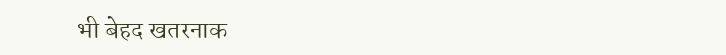भी बेहद खतरनाक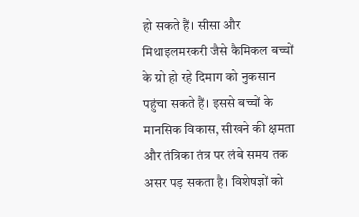हो सकते हैं। सीसा और मिथाइलमरकरी जैसे कैमिकल बच्चों के ग्रो हो रहे दिमाग को नुकसान पहुंचा सकते हैं। इससे बच्चों के मानसिक विकास, सीखने की क्षमता और तंत्रिका तंत्र पर लंबे समय तक असर पड़ सकता है। विशेषज्ञों को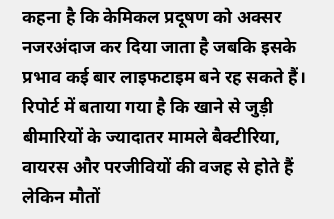कहना है कि केमिकल प्रदूषण को अक्सर नजरअंदाज कर दिया जाता है जबकि इसके प्रभाव कई बार लाइफटाइम बने रह सकते हैं। रिपोर्ट में बताया गया है कि खाने से जुड़ी बीमारियों के ज्यादातर मामले बैक्टीरिया, वायरस और परजीवियों की वजह से होते हैं लेकिन मौतों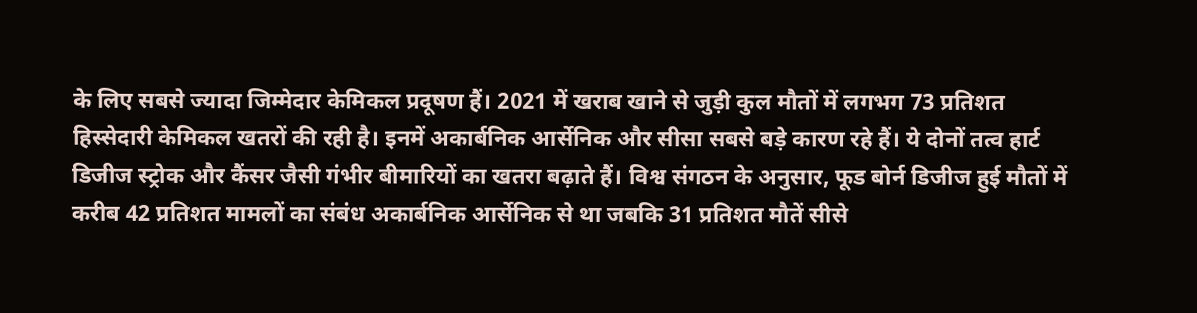के लिए सबसे ज्यादा जिम्मेदार केमिकल प्रदूषण हैं। 2021 में खराब खाने से जुड़ी कुल मौतों में लगभग 73 प्रतिशत हिस्सेदारी केमिकल खतरों की रही है। इनमें अकार्बनिक आर्सेनिक और सीसा सबसे बड़े कारण रहे हैं। ये दोनों तत्व हार्ट डिजीज स्ट्रोक और कैंसर जैसी गंभीर बीमारियों का खतरा बढ़ाते हैं। विश्व संगठन के अनुसार, फूड बोर्न डिजीज हुई मौतों में करीब 42 प्रतिशत मामलों का संबंध अकार्बनिक आर्सेनिक से था जबकि 31 प्रतिशत मौतें सीसे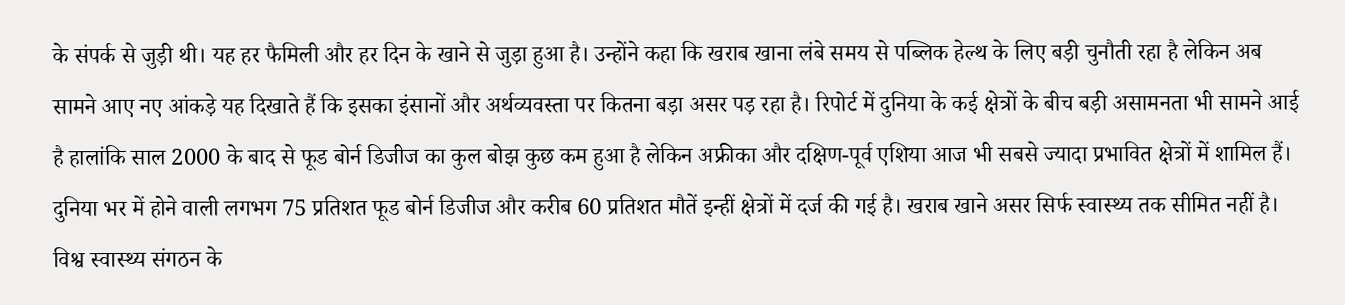के संपर्क से जुड़ी थी। यह हर फैमिली और हर दिन के खाने से जुड़ा हुआ है। उन्होंने कहा कि खराब खाना लंबे समय से पब्लिक हेल्थ के लिए बड़ी चुनौती रहा है लेकिन अब सामने आए नए आंकड़े यह दिखाते हैं कि इसका इंसानों और अर्थव्यवस्ता पर कितना बड़ा असर पड़ रहा है। रिपोर्ट में दुनिया के कई क्षेत्रों के बीच बड़ी असामनता भी सामने आई है हालांकि साल 2000 के बाद से फूड बोर्न डिजीज का कुल बोझ कुछ कम हुआ है लेकिन अफ्रीका और दक्षिण-पूर्व एशिया आज भी सबसे ज्यादा प्रभावित क्षेत्रों में शामिल हैं। दुनिया भर में होने वाली लगभग 75 प्रतिशत फूड बोर्न डिजीज और करीब 60 प्रतिशत मौतें इन्हीं क्षेत्रों में दर्ज की गई है। खराब खाने असर सिर्फ स्वास्थ्य तक सीमित नहीं है। विश्व स्वास्थ्य संगठन के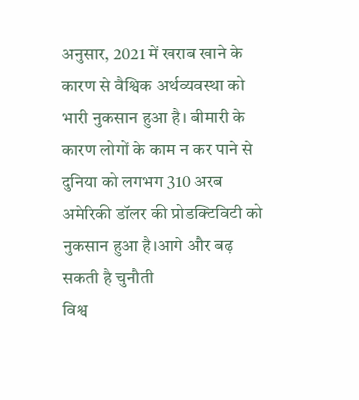अनुसार, 2021 में खराब खाने के कारण से वैश्विक अर्थव्यवस्था को भारी नुकसान हुआ है। बीमारी के कारण लोगों के काम न कर पाने से दुनिया को लगभग 310 अरब अमेरिकी डॉलर की प्रोडक्टिविटी को नुकसान हुआ है।आगे और बढ़ सकती है चुनौती
विश्व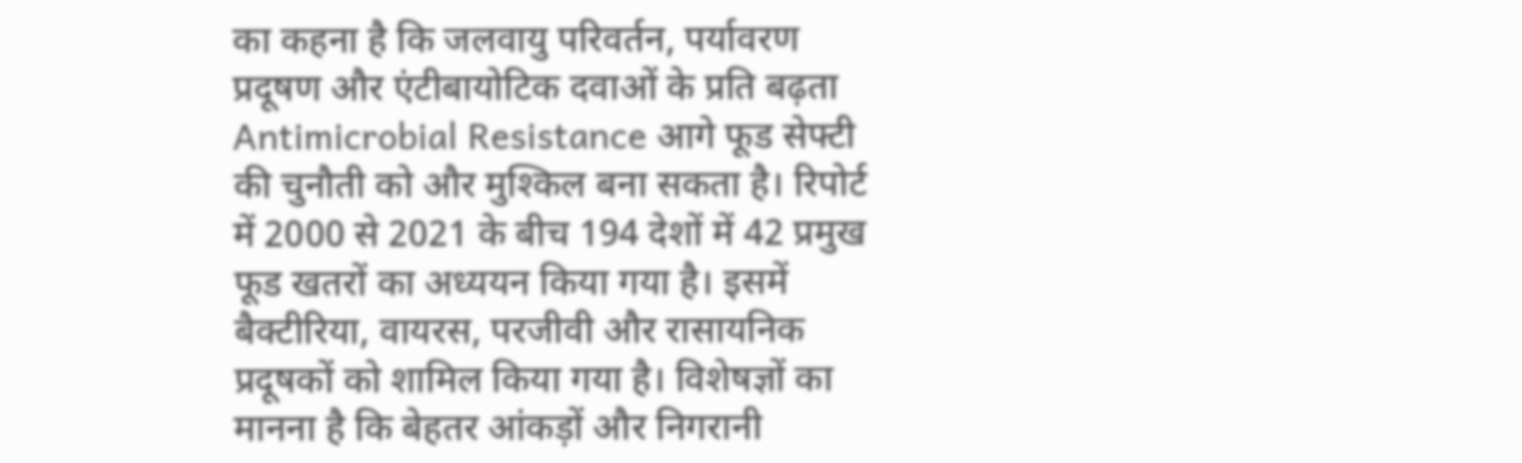का कहना है कि जलवायु परिवर्तन, पर्यावरण प्रदूषण और एंटीबायोटिक दवाओं के प्रति बढ़ता Antimicrobial Resistance आगे फूड सेफ्टी की चुनौती को और मुश्किल बना सकता है। रिपोर्ट में 2000 से 2021 के बीच 194 देशों में 42 प्रमुख फूड खतरों का अध्ययन किया गया है। इसमें बैक्टीरिया, वायरस, परजीवी और रासायनिक प्रदूषकों को शामिल किया गया है। विशेषज्ञों का मानना है कि बेहतर आंकड़ों और निगरानी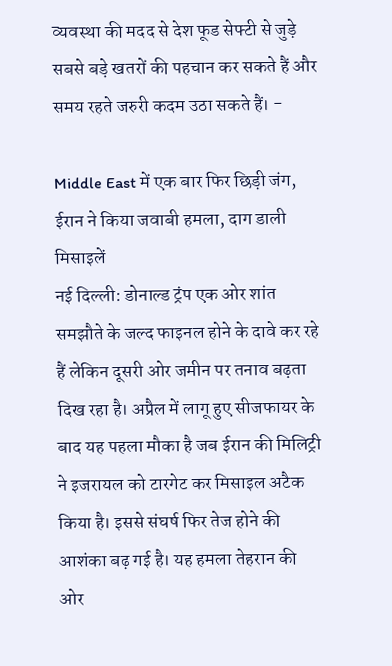व्यवस्था की मदद से देश फूड सेफ्टी से जुड़े सबसे बड़े खतरों की पहचान कर सकते हैं और समय रहते जरुरी कदम उठा सकते हैं। -

Middle East में एक बार फिर छिड़ी जंग, ईरान ने किया जवाबी हमला, दाग डाली मिसाइलें
नई दिल्ली: डोनाल्ड ट्रंप एक ओर शांत समझौते के जल्द फाइनल होने के दावे कर रहे हैं लेकिन दूसरी ओर जमीन पर तनाव बढ़ता दिख रहा है। अप्रैल में लागू हुए सीजफायर के बाद यह पहला मौका है जब ईरान की मिलिट्री ने इजरायल को टारगेट कर मिसाइल अटैक किया है। इससे संघर्ष फिर तेज होने की आशंका बढ़ गई है। यह हमला तेहरान की ओर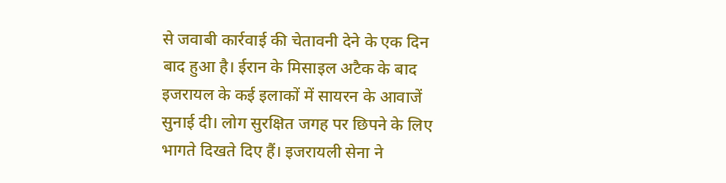से जवाबी कार्रवाई की चेतावनी देने के एक दिन बाद हुआ है। ईरान के मिसाइल अटैक के बाद इजरायल के कई इलाकों में सायरन के आवाजें सुनाई दी। लोग सुरक्षित जगह पर छिपने के लिए भागते दिखते दिए हैं। इजरायली सेना ने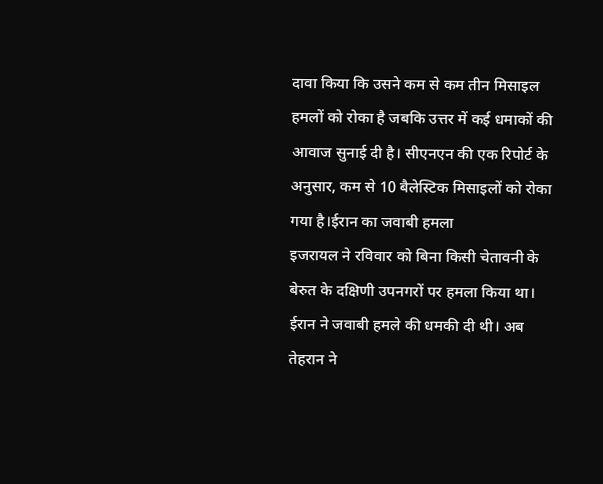दावा किया कि उसने कम से कम तीन मिसाइल हमलों को रोका है जबकि उत्तर में कई धमाकों की आवाज सुनाई दी है। सीएनएन की एक रिपोर्ट के अनुसार, कम से 10 बैलेस्टिक मिसाइलों को रोका गया है।ईरान का जवाबी हमला
इजरायल ने रविवार को बिना किसी चेतावनी के बेरुत के दक्षिणी उपनगरों पर हमला किया था। ईरान ने जवाबी हमले की धमकी दी थी। अब तेहरान ने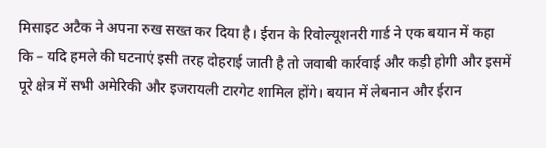मिसाइट अटैक ने अपना रुख सख्त कर दिया है। ईरान के रिवोल्यूशनरी गार्ड ने एक बयान में कहा कि – यदि हमले की घटनाएं इसी तरह दोहराई जाती है तो जवाबी कार्रवाई और कड़ी होगी और इसमें पूरे क्षेत्र में सभी अमेरिकी और इजरायली टारगेट शामिल होंगे। बयान में लेबनान और ईरान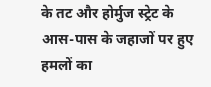के तट और होर्मुज स्ट्रेट के आस-पास के जहाजों पर हुए हमलों का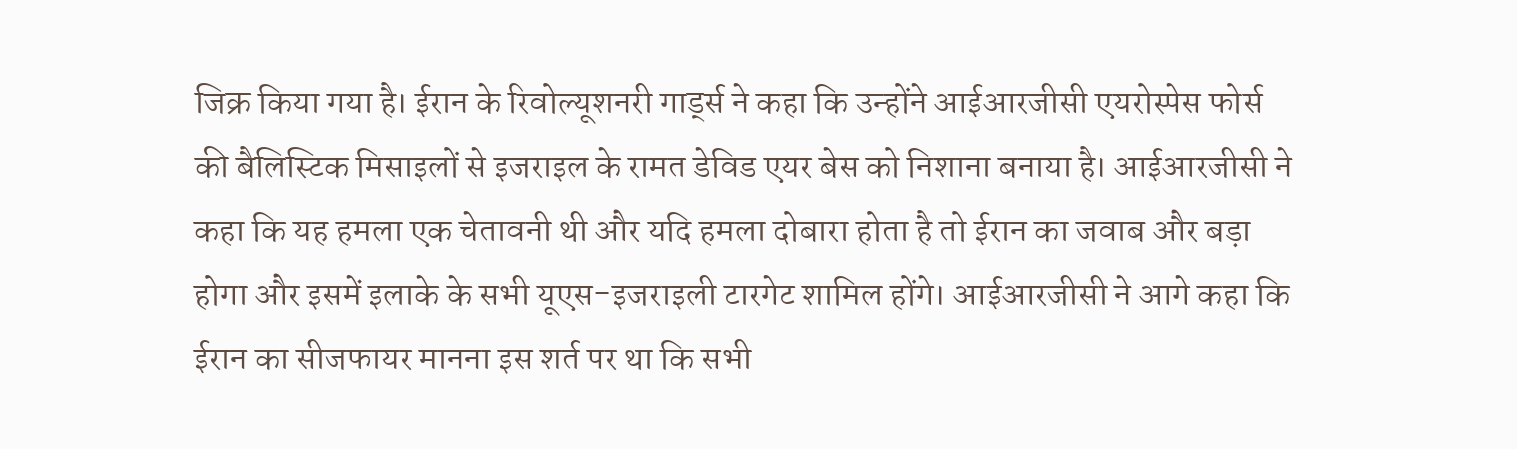जिक्र किया गया है। ईरान के रिवोल्यूशनरी गार्ड्स ने कहा कि उन्होंने आईआरजीसी एयरोस्पेस फोर्स की बैलिस्टिक मिसाइलों से इजराइल के रामत डेविड एयर बेस को निशाना बनाया है। आईआरजीसी ने कहा कि यह हमला एक चेतावनी थी और यदि हमला दोबारा होता है तो ईरान का जवाब और बड़ा होगा और इसमें इलाके के सभी यूएस-इजराइली टारगेट शामिल होंगे। आईआरजीसी ने आगे कहा कि ईरान का सीजफायर मानना इस शर्त पर था कि सभी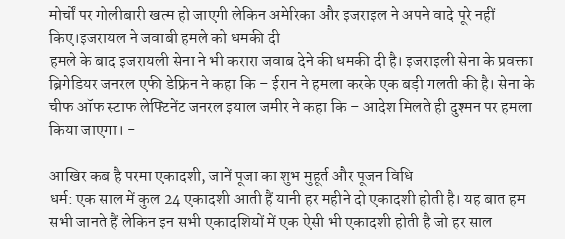मोर्चों पर गोलीबारी खत्म हो जाएगी लेकिन अमेरिका और इजराइल ने अपने वादे पूरे नहीं किए।इजरायल ने जवाबी हमले को धमकी दी
हमले के बाद इजरायली सेना ने भी करारा जवाब देने की धमकी दी है। इजराइली सेना के प्रवक्ता ब्रिगेडियर जनरल एफी डेफ्रिन ने कहा कि – ईरान ने हमला करके एक बड़ी गलती की है। सेना के चीफ ऑफ स्टाफ लेफ्टिनेंट जनरल इयाल जमीर ने कहा कि – आदेश मिलते ही दुश्मन पर हमला किया जाएगा। -

आखिर कब है परमा एकादशी, जानें पूजा का शुभ मुहूर्त और पूजन विधि
धर्म: एक साल में कुल 24 एकादशी आती हैं यानी हर महीने दो एकादशी होती है। यह बात हम सभी जानते हैं लेकिन इन सभी एकादशियों में एक ऐसी भी एकादशी होती है जो हर साल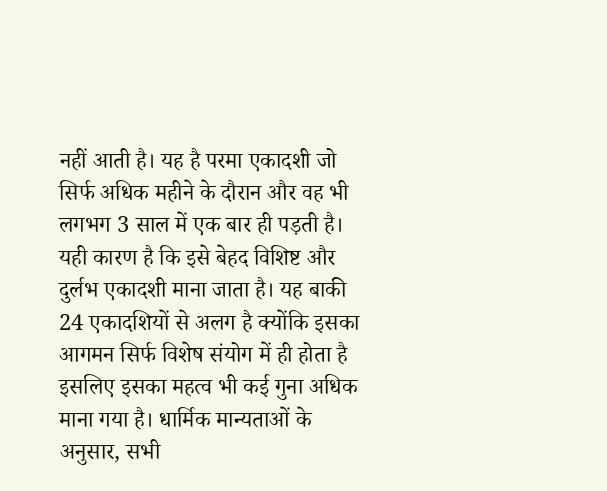नहीं आती है। यह है परमा एकादशी जो सिर्फ अधिक महीने के दौरान और वह भी लगभग 3 साल में एक बार ही पड़ती है। यही कारण है कि इसे बेहद विशिष्ट और दुर्लभ एकादशी माना जाता है। यह बाकी 24 एकादशियों से अलग है क्योंकि इसका आगमन सिर्फ विशेष संयोग में ही होता है इसलिए इसका महत्व भी कई गुना अधिक माना गया है। धार्मिक मान्यताओं के अनुसार, सभी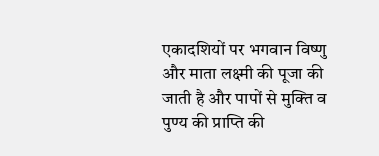एकादशियों पर भगवान विष्णु और माता लक्ष्मी की पूजा की जाती है और पापों से मुक्ति व पुण्य की प्राप्ति की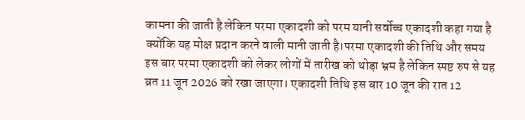कामना की जाती है लेकिन परमा एकादशी को परम यानी सर्वोच्च एकादशी कहा गया है क्योंकि यह मोक्ष प्रदान करने वाली मानी जाती है।परमा एकादशी की तिथि और समय
इस बार परमा एकादशी को लेकर लोगों में तारीख को थोड़ा भ्रम है लेकिन स्पष्ट रुप से यह व्रत 11 जून 2026 को रखा जाएगा। एकादशी तिथि इस बार 10 जून की रात 12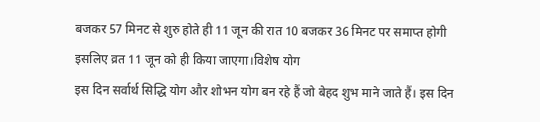बजकर 57 मिनट से शुरु होते ही 11 जून की रात 10 बजकर 36 मिनट पर समाप्त होगी इसलिए व्रत 11 जून को ही किया जाएगा।विशेष योग
इस दिन सर्वार्थ सिद्धि योग और शोभन योग बन रहे हैं जो बेहद शुभ माने जाते हैं। इस दिन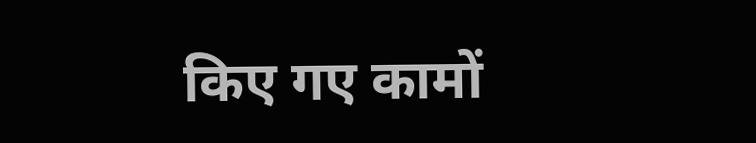किए गए कामों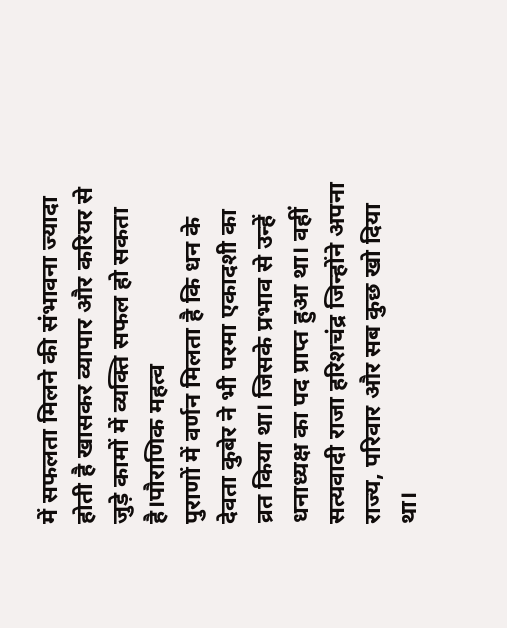में सफलता मिलने की संभावना ज्यादा होती है खासकर व्यापार और करियर से जुड़े कामों में व्यक्ति सफल हो सकता है।पौराणिक महत्व
पुराणों में वर्णन मिलता है कि धन के देवता कुबेर ने भी परमा एकादशी का व्रत किया था। जिसके प्रभाव से उन्हें धनाध्यक्ष का पद प्राप्त हुआ था। वहीं सत्यवादी राजा हरिशचंद्र जिन्होंने अपना राज्य, परिवार और सब कुछ खो दिया था।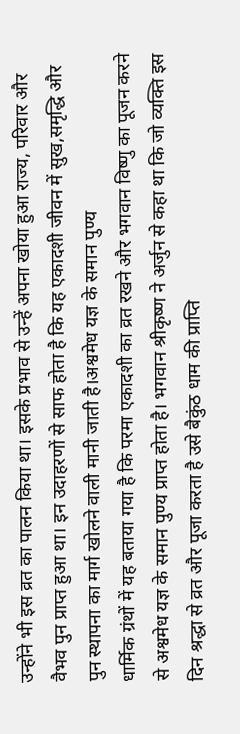उन्होंने भी इस व्रत का पालन किया था। इसके प्रभाव से उन्हें अपना खोया हुआ राज्य, परिवार और वैभव पुन प्राप्त हुआ था। इन उदाहरणों से साफ होता है कि यह एकादशी जीवन में सुख,समृद्धि और पुन स्थापना का मार्ग खोलने वाली मानी जाती है।अश्वमेध यज्ञ के समान पुण्य
धार्मिक ग्रंथों में यह बताया गया है कि परमा एकादशी का व्रत रखने और भगवान विष्णु का पूजन करने से अश्वमेध यज्ञ के समान पुण्य प्राप्त होता है। भगवान श्रीकृष्ण ने अर्जुन से कहा था कि जो व्यक्ति इस दिन श्रद्धा से व्रत और पूजा करता है उसे बैकुंठ धाम की प्राप्ति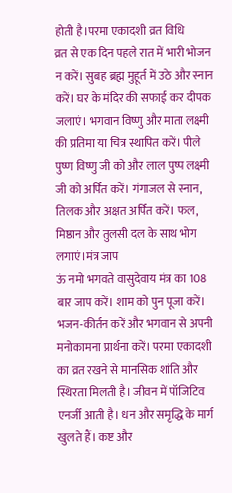होती है।परमा एकादशी व्रत विधि
व्रत से एक दिन पहले रात में भारी भोजन न करें। सुबह ब्रह्म मुहूर्त में उठे और स्नान करें। घर के मंदिर की सफाई कर दीपक जलाएं। भगवान विष्णु और माता लक्ष्मी की प्रतिमा या चित्र स्थापित करें। पीले पुष्ण विष्णु जी को और लाल पुष्प लक्ष्मी जी को अर्पित करें। गंगाजल से स्नान, तिलक और अक्षत अर्पित करें। फल, मिष्ठान और तुलसी दल के साथ भोग लगाएं।मंत्र जाप
ऊं नमो भगवते वासुदेवाय मंत्र का 108 बार जाप करें। शाम को पुन पूजा करें। भजन-कीर्तन करें और भगवान से अपनी मनोकामना प्रार्थना करें। परमा एकादशी का व्रत रखने से मानसिक शांति और स्थिरता मिलती है। जीवन में पॉजिटिव एनर्जी आती है। धन और समृद्धि के मार्ग खुलते हैं। कष्ट और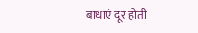बाधाएं दूर होती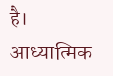है। आध्यात्मिक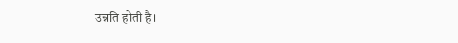उन्नति होती है।